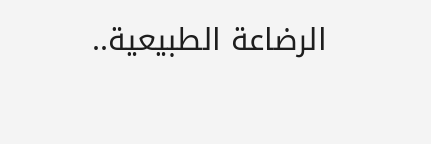الرضاعة الطبيعية..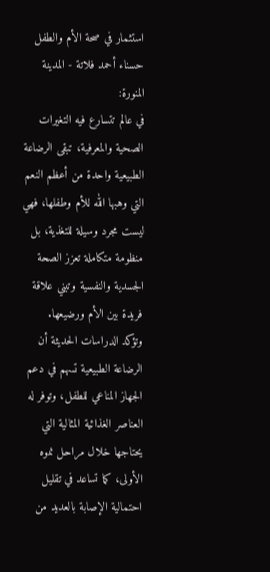استثمار في صحة الأم والطفل
حسناء أحمد فلاتة - المدينة المنورة:
في عالم تتسارع فيه التغيرات الصحية والمعرفية، تبقى الرضاعة الطبيعية واحدة من أعظم النعم التي وهبها الله للأم وطفلها، فهي ليست مجرد وسيلة للتغذية، بل منظومة متكاملة تعزز الصحة الجسدية والنفسية وتبني علاقة فريدة بين الأم ورضيعها.
وتؤكد الدراسات الحديثة أن الرضاعة الطبيعية تسهم في دعم الجهاز المناعي للطفل، وتوفر له العناصر الغذائية المثالية التي يحتاجها خلال مراحل نموه الأولى، كما تساعد في تقليل احتمالية الإصابة بالعديد من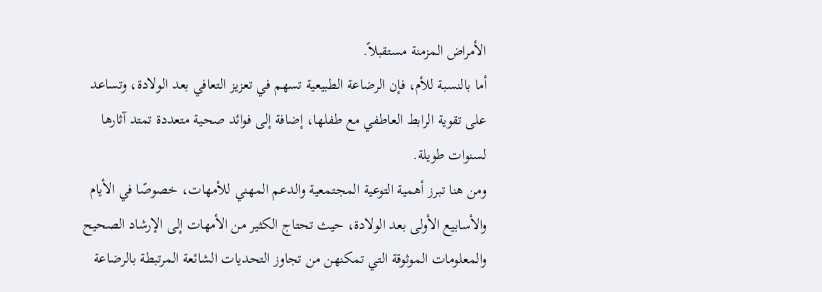الأمراض المزمنة مستقبلاً.
أما بالنسبة للأم، فإن الرضاعة الطبيعية تسهم في تعزيز التعافي بعد الولادة، وتساعد على تقوية الرابط العاطفي مع طفلها، إضافة إلى فوائد صحية متعددة تمتد آثارها لسنوات طويلة.
ومن هنا تبرز أهمية التوعية المجتمعية والدعم المهني للأمهات، خصوصًا في الأيام والأسابيع الأولى بعد الولادة، حيث تحتاج الكثير من الأمهات إلى الإرشاد الصحيح والمعلومات الموثوقة التي تمكنهن من تجاوز التحديات الشائعة المرتبطة بالرضاعة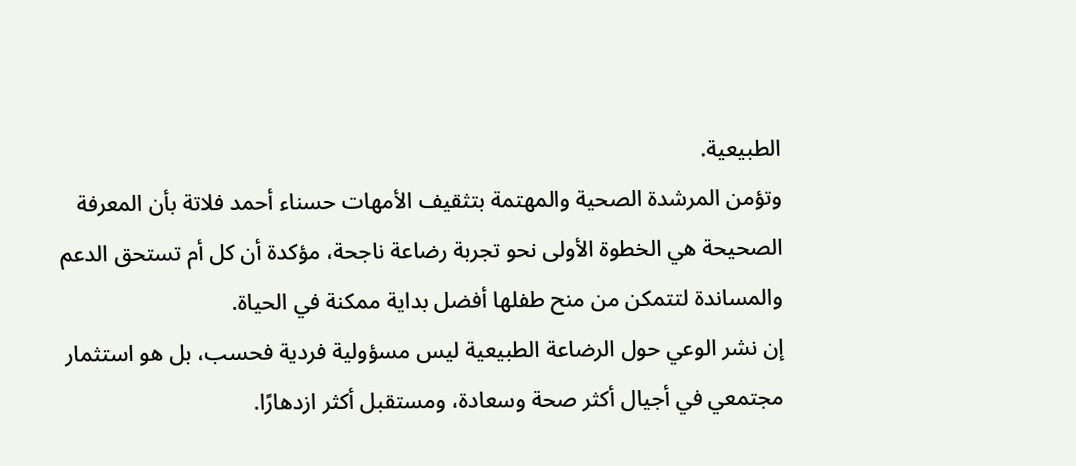الطبيعية.
وتؤمن المرشدة الصحية والمهتمة بتثقيف الأمهات حسناء أحمد فلاتة بأن المعرفة الصحيحة هي الخطوة الأولى نحو تجربة رضاعة ناجحة، مؤكدة أن كل أم تستحق الدعم والمساندة لتتمكن من منح طفلها أفضل بداية ممكنة في الحياة.
إن نشر الوعي حول الرضاعة الطبيعية ليس مسؤولية فردية فحسب، بل هو استثمار مجتمعي في أجيال أكثر صحة وسعادة، ومستقبل أكثر ازدهارًا.